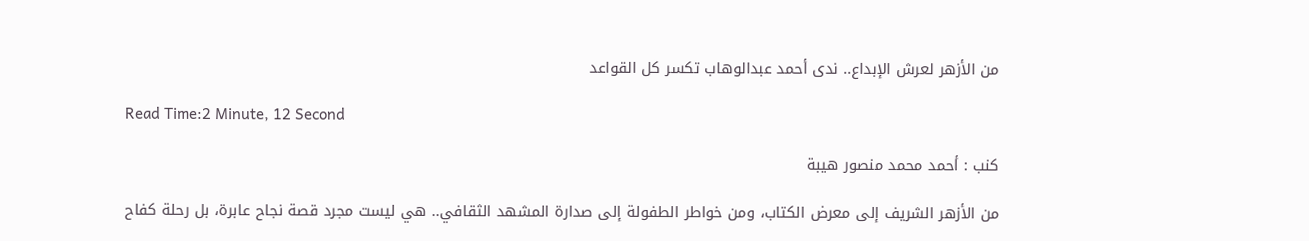من الأزهر لعرش الإبداع.. ندى أحمد عبدالوهاب تكسر كل القواعد

Read Time:2 Minute, 12 Second

كنب : أحمد محمد منصور هيبة

من الأزهر الشريف إلى معرض الكتاب، ومن خواطر الطفولة إلى صدارة المشهد الثقافي.. هي ليست مجرد قصة نجاح عابرة، بل رحلة كفاح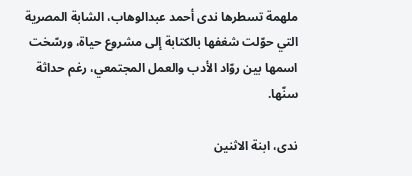ملهمة تسطرها ندى أحمد عبدالوهاب، الشابة المصرية التي حوّلت شغفها بالكتابة إلى مشروع حياة، ورسّخت اسمها بين روّاد الأدب والعمل المجتمعي، رغم حداثة سنّها.

ندى، ابنة الاثنين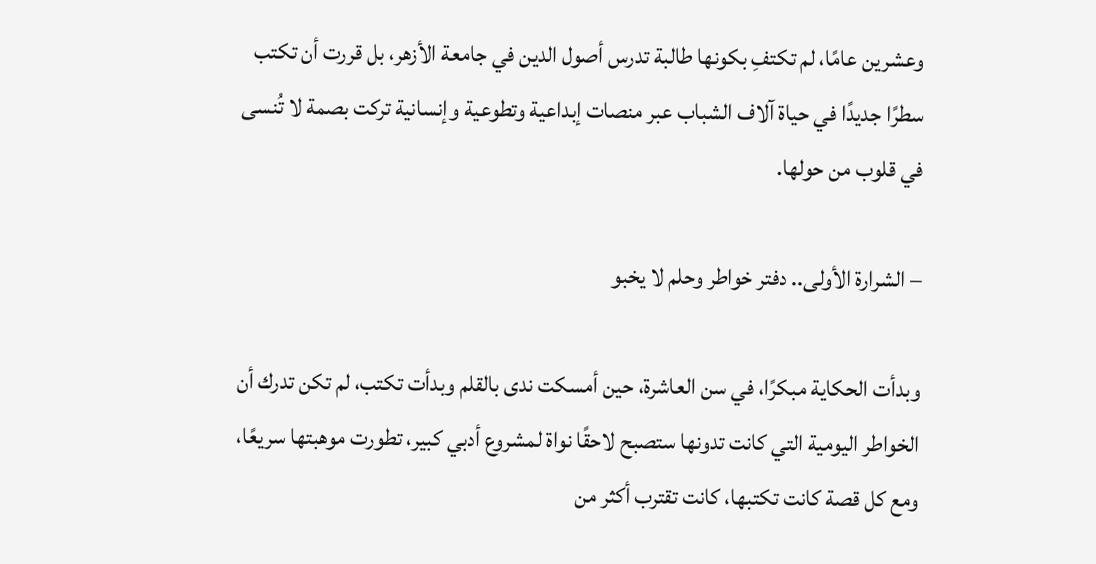وعشرين عامًا، لم تكتفِ بكونها طالبة تدرس أصول الدين في جامعة الأزهر، بل قررت أن تكتب سطرًا جديدًا في حياة آلاف الشباب عبر منصات إبداعية وتطوعية وإنسانية تركت بصمة لا تُنسى في قلوب من حولها.

– الشرارة الأولى.. دفتر خواطر وحلم لا يخبو

وبدأت الحكاية مبكرًا، في سن العاشرة، حين أمسكت ندى بالقلم وبدأت تكتب، لم تكن تدرك أن الخواطر اليومية التي كانت تدونها ستصبح لاحقًا نواة لمشروع أدبي كبير، تطورت موهبتها سريعًا، ومع كل قصة كانت تكتبها، كانت تقترب أكثر من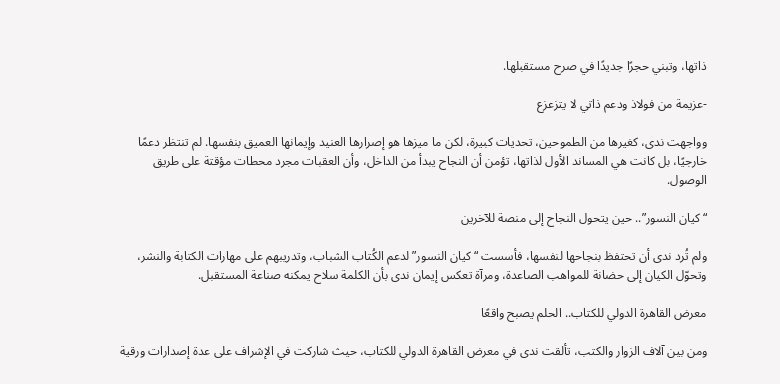ذاتها، وتبني حجرًا جديدًا في صرح مستقبلها.

-عزيمة من فولاذ ودعم ذاتي لا يتزعزع

وواجهت ندى، كغيرها من الطموحين، تحديات كبيرة، لكن ما ميزها هو إصرارها العنيد وإيمانها العميق بنفسها. لم تنتظر دعمًا خارجيًا، بل كانت هي المساند الأول لذاتها، تؤمن أن النجاح يبدأ من الداخل، وأن العقبات مجرد محطات مؤقتة على طريق الوصول.

“كيان النسور”.. حين يتحول النجاح إلى منصة للآخرين

ولم تُرد ندى أن تحتفظ بنجاحها لنفسها، فأسست “كيان النسور” لدعم الكُتاب الشباب، وتدريبهم على مهارات الكتابة والنشر، وتحوّل الكيان إلى حضانة للمواهب الصاعدة، ومرآة تعكس إيمان ندى بأن الكلمة سلاح يمكنه صناعة المستقبل.

معرض القاهرة الدولي للكتاب.. الحلم يصبح واقعًا

ومن بين آلاف الزوار والكتب، تألقت ندى في معرض القاهرة الدولي للكتاب، حيث شاركت في الإشراف على عدة إصدارات ورقية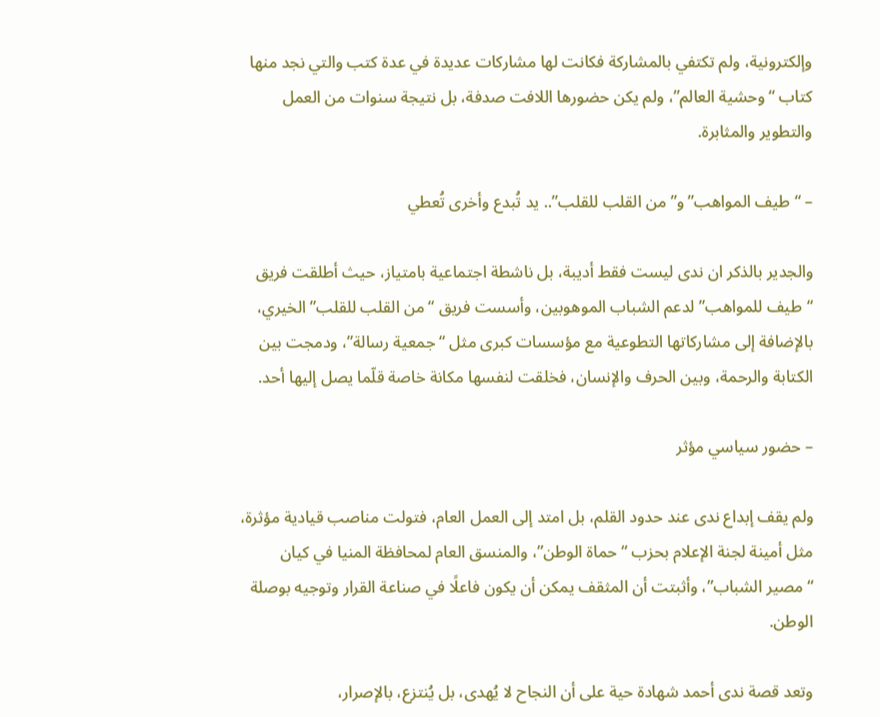وإلكترونية، ولم تكتفي بالمشاركة فكانت لها مشاركات عديدة في عدة كتب والتي نجد منها كتاب “وحشية العالم”، ولم يكن حضورها اللافت صدفة، بل نتيجة سنوات من العمل والتطوير والمثابرة.

– “طيف المواهب” و”من القلب للقلب”.. يد تُبدع وأخرى تُعطي

والجدير بالذكر ان ندى ليست فقط أديبة، بل ناشطة اجتماعية بامتياز، حيث أطلقت فريق “طيف للمواهب” لدعم الشباب الموهوبين، وأسست فريق “من القلب للقلب” الخيري، بالإضافة إلى مشاركاتها التطوعية مع مؤسسات كبرى مثل “جمعية رسالة”، ودمجت بين الكتابة والرحمة، وبين الحرف والإنسان، فخلقت لنفسها مكانة خاصة قلّما يصل إليها أحد.

– حضور سياسي مؤثر

ولم يقف إبداع ندى عند حدود القلم، بل امتد إلى العمل العام، فتولت مناصب قيادية مؤثرة، مثل أمينة لجنة الإعلام بحزب “حماة الوطن”، والمنسق العام لمحافظة المنيا في كيان “مصير الشباب”، وأثبتت أن المثقف يمكن أن يكون فاعلًا في صناعة القرار وتوجيه بوصلة الوطن.

وتعد قصة ندى أحمد شهادة حية على أن النجاح لا يُهدى، بل يُنتزع، بالإصرار،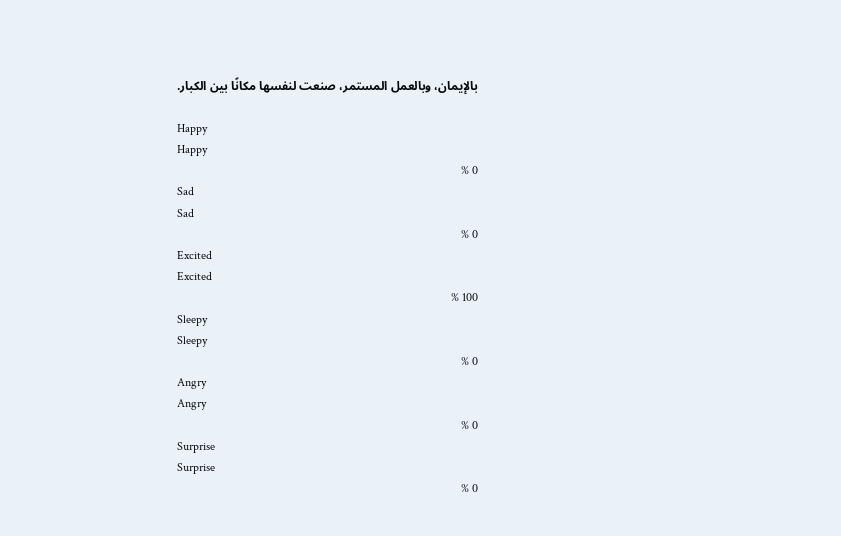بالإيمان، وبالعمل المستمر، صنعت لنفسها مكانًا بين الكبار.

Happy
Happy
0 %
Sad
Sad
0 %
Excited
Excited
100 %
Sleepy
Sleepy
0 %
Angry
Angry
0 %
Surprise
Surprise
0 %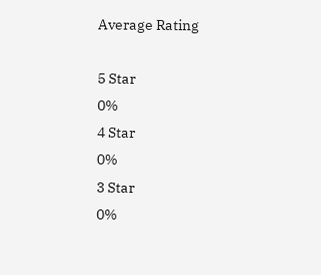Average Rating

5 Star
0%
4 Star
0%
3 Star
0%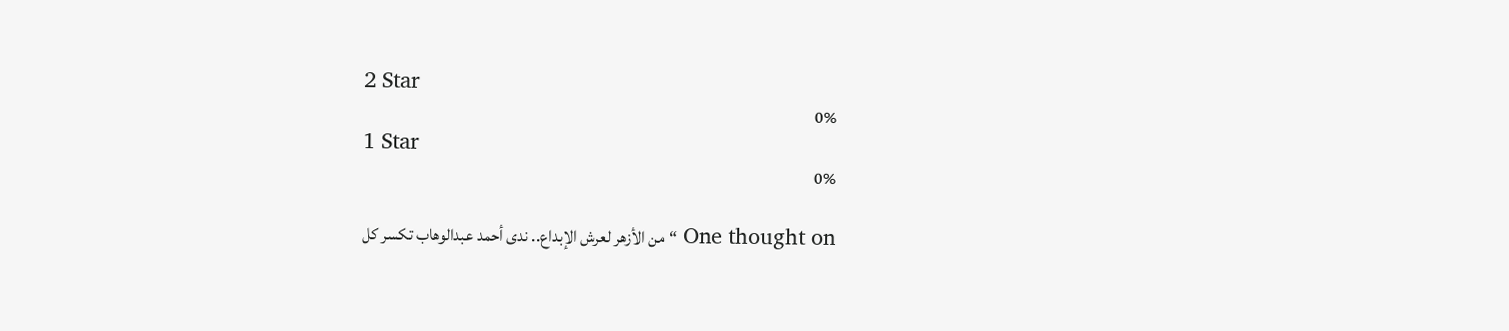2 Star
0%
1 Star
0%

One thought on “من الأزهر لعرش الإبداع.. ندى أحمد عبدالوهاب تكسر كل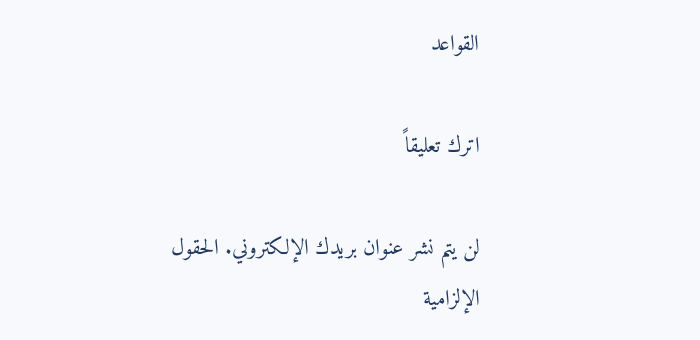القواعد

اترك تعليقاً

لن يتم نشر عنوان بريدك الإلكتروني. الحقول الإلزامية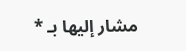مشار إليها بـ *